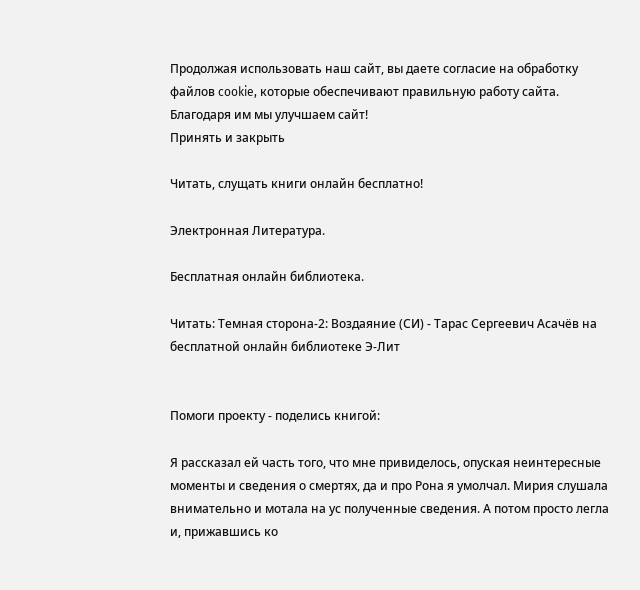Продолжая использовать наш сайт, вы даете согласие на обработку файлов cookie, которые обеспечивают правильную работу сайта. Благодаря им мы улучшаем сайт!
Принять и закрыть

Читать, слущать книги онлайн бесплатно!

Электронная Литература.

Бесплатная онлайн библиотека.

Читать: Темная сторона-2: Воздаяние (СИ) - Тарас Сергеевич Асачёв на бесплатной онлайн библиотеке Э-Лит


Помоги проекту - поделись книгой:

Я рассказал ей часть того, что мне привиделось, опуская неинтересные моменты и сведения о смертях, да и про Рона я умолчал. Мирия слушала внимательно и мотала на ус полученные сведения. А потом просто легла и, прижавшись ко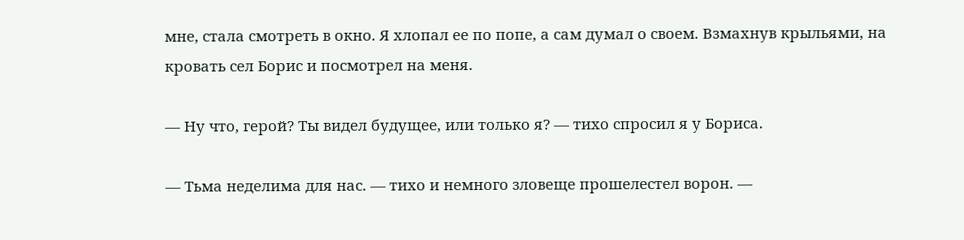мне, стала смотреть в окно. Я хлопал ее по попе, а сам думал о своем. Взмахнув крыльями, на кровать сел Борис и посмотрел на меня.

— Ну что, герой? Ты видел будущее, или только я? — тихо спросил я у Бориса.

— Тьма неделима для нас. — тихо и немного зловеще прошелестел ворон. —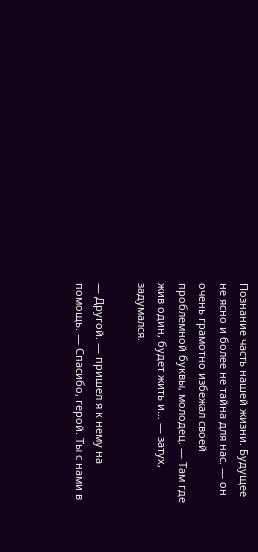Познание часть нашей жизни. Будущее не ясно и более не тайна для нас. — он очень грамотно избежал своей проблемной буквы, молодец. — Там где жив один, будет жить и… — затух, задумался.

— Другой. — пришел я к нему на помощь. — Спасибо, герой. Ты с нами в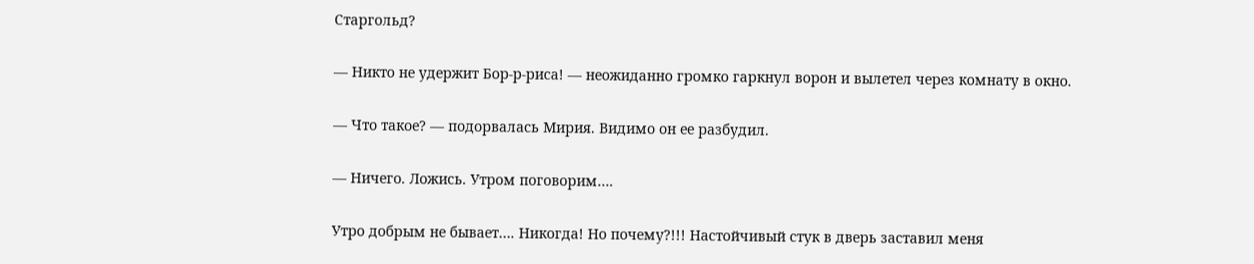Старгольд?

— Никто не удержит Бор-р-риса! — неожиданно громко гаркнул ворон и вылетел через комнату в окно.

— Что такое? — подорвалась Мирия. Видимо он ее разбудил.

— Ничего. Ложись. Утром поговорим….

Утро добрым не бывает…. Никогда! Но почему?!!! Настойчивый стук в дверь заставил меня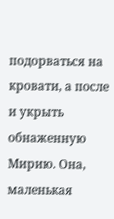подорваться на кровати, а после и укрыть обнаженную Мирию. Она, маленькая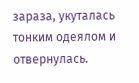зараза, укуталась тонким одеялом и отвернулась.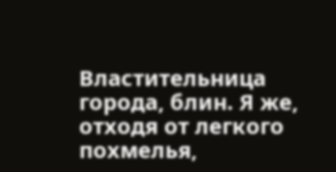Властительница города, блин. Я же, отходя от легкого похмелья,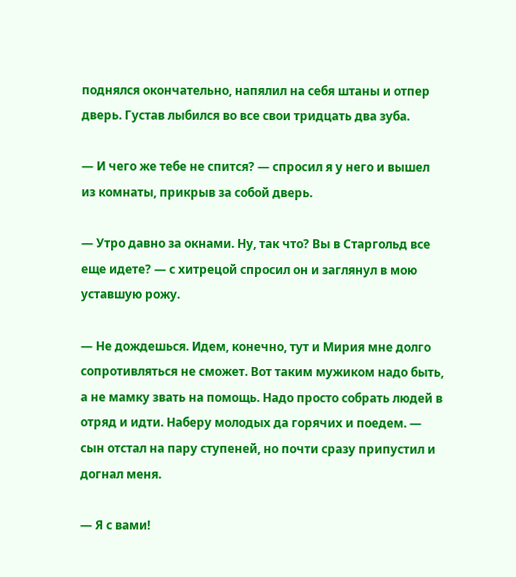поднялся окончательно, напялил на себя штаны и отпер дверь. Густав лыбился во все свои тридцать два зуба.

— И чего же тебе не спится? — спросил я у него и вышел из комнаты, прикрыв за собой дверь.

— Утро давно за окнами. Ну, так что? Вы в Старгольд все еще идете? — с хитрецой спросил он и заглянул в мою уставшую рожу.

— Не дождешься. Идем, конечно, тут и Мирия мне долго сопротивляться не сможет. Вот таким мужиком надо быть, а не мамку звать на помощь. Надо просто собрать людей в отряд и идти. Наберу молодых да горячих и поедем. — сын отстал на пару ступеней, но почти сразу припустил и догнал меня.

— Я с вами!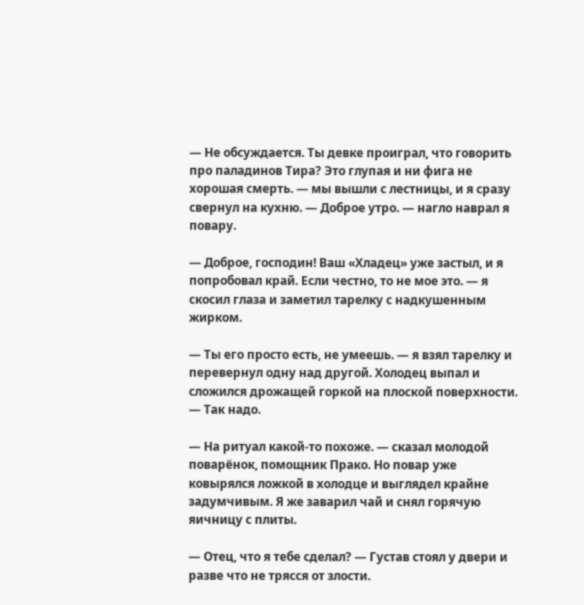— Не обсуждается. Ты девке проиграл, что говорить про паладинов Тира? Это глупая и ни фига не хорошая смерть. — мы вышли с лестницы, и я сразу свернул на кухню. — Доброе утро. — нагло наврал я повару.

— Доброе, господин! Ваш «Хладец» уже застыл, и я попробовал край. Если честно, то не мое это. — я скосил глаза и заметил тарелку с надкушенным жирком.

— Ты его просто есть, не умеешь. — я взял тарелку и перевернул одну над другой. Холодец выпал и сложился дрожащей горкой на плоской поверхности. — Так надо.

— На ритуал какой-то похоже. — сказал молодой поварёнок, помощник Прако. Но повар уже ковырялся ложкой в холодце и выглядел крайне задумчивым. Я же заварил чай и снял горячую яичницу с плиты.

— Отец, что я тебе сделал? — Густав стоял у двери и разве что не трясся от злости.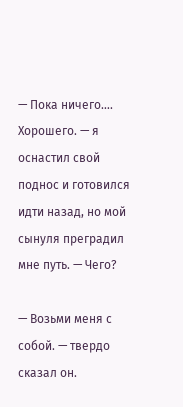— Пока ничего…. Хорошего. — я оснастил свой поднос и готовился идти назад, но мой сынуля преградил мне путь. — Чего?

— Возьми меня с собой. — твердо сказал он.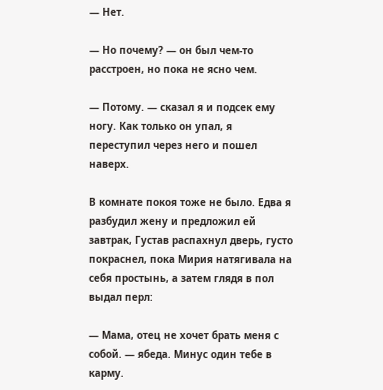— Нет.

— Но почему? — он был чем-то расстроен, но пока не ясно чем.

— Потому. — сказал я и подсек ему ногу. Как только он упал, я переступил через него и пошел наверх.

В комнате покоя тоже не было. Едва я разбудил жену и предложил ей завтрак, Густав распахнул дверь, густо покраснел, пока Мирия натягивала на себя простынь, а затем глядя в пол выдал перл:

— Мама, отец не хочет брать меня с собой. — ябеда. Минус один тебе в карму.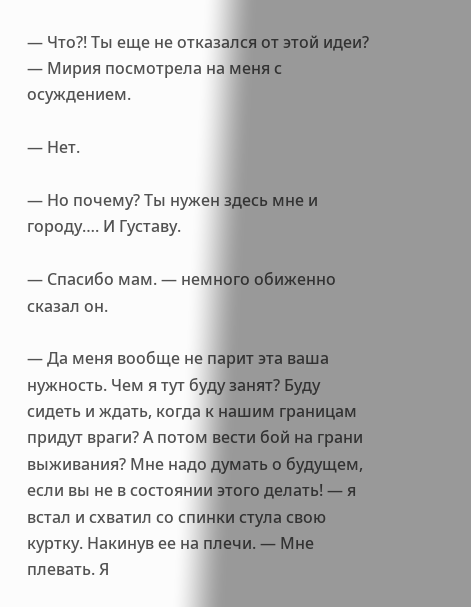— Что?! Ты еще не отказался от этой идеи? — Мирия посмотрела на меня с осуждением.

— Нет.

— Но почему? Ты нужен здесь мне и городу…. И Густаву.

— Спасибо мам. — немного обиженно сказал он.

— Да меня вообще не парит эта ваша нужность. Чем я тут буду занят? Буду сидеть и ждать, когда к нашим границам придут враги? А потом вести бой на грани выживания? Мне надо думать о будущем, если вы не в состоянии этого делать! — я встал и схватил со спинки стула свою куртку. Накинув ее на плечи. — Мне плевать. Я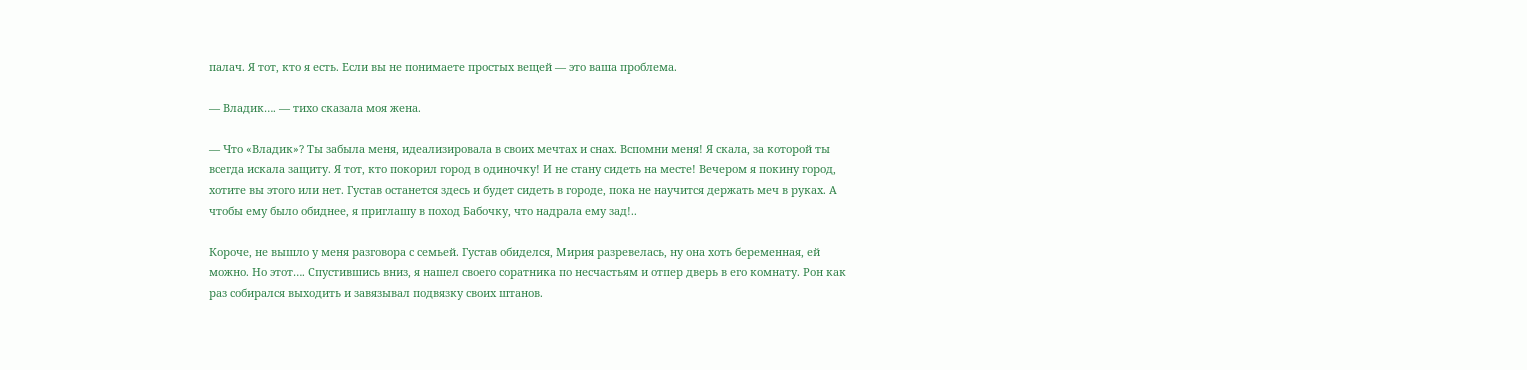палач. Я тот, кто я есть. Если вы не понимаете простых вещей — это ваша проблема.

— Владик…. — тихо сказала моя жена.

— Что «Владик»? Ты забыла меня, идеализировала в своих мечтах и снах. Вспомни меня! Я скала, за которой ты всегда искала защиту. Я тот, кто покорил город в одиночку! И не стану сидеть на месте! Вечером я покину город, хотите вы этого или нет. Густав останется здесь и будет сидеть в городе, пока не научится держать меч в руках. А чтобы ему было обиднее, я приглашу в поход Бабочку, что надрала ему зад!..

Короче, не вышло у меня разговора с семьей. Густав обиделся, Мирия разревелась, ну она хоть беременная, ей можно. Но этот…. Спустившись вниз, я нашел своего соратника по несчастьям и отпер дверь в его комнату. Рон как раз собирался выходить и завязывал подвязку своих штанов.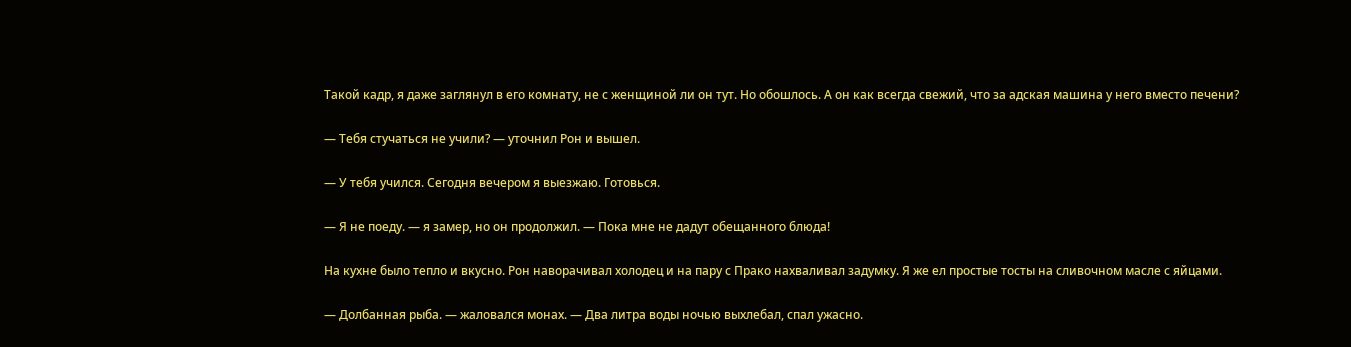Такой кадр, я даже заглянул в его комнату, не с женщиной ли он тут. Но обошлось. А он как всегда свежий, что за адская машина у него вместо печени?

— Тебя стучаться не учили? — уточнил Рон и вышел.

— У тебя учился. Сегодня вечером я выезжаю. Готовься.

— Я не поеду. — я замер, но он продолжил. — Пока мне не дадут обещанного блюда!

На кухне было тепло и вкусно. Рон наворачивал холодец и на пару с Прако нахваливал задумку. Я же ел простые тосты на сливочном масле с яйцами.

— Долбанная рыба. — жаловался монах. — Два литра воды ночью выхлебал, спал ужасно.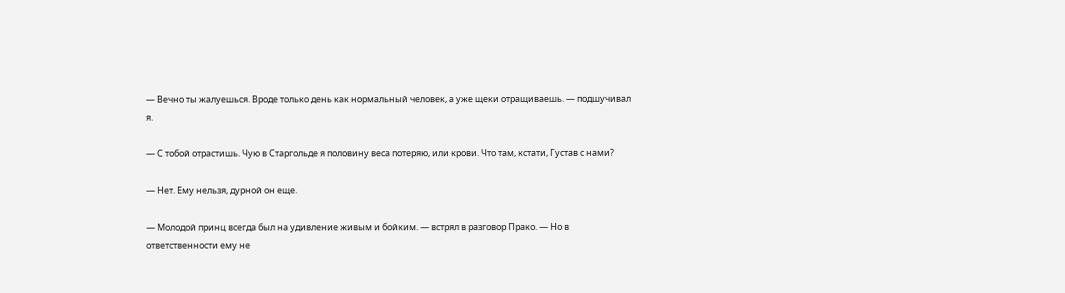— Вечно ты жалуешься. Вроде только день как нормальный человек, а уже щеки отращиваешь. — подшучивал я.

— С тобой отрастишь. Чую в Старгольде я половину веса потеряю, или крови. Что там, кстати, Густав с нами?

— Нет. Ему нельзя, дурной он еще.

— Молодой принц всегда был на удивление живым и бойким. — встрял в разговор Прако. — Но в ответственности ему не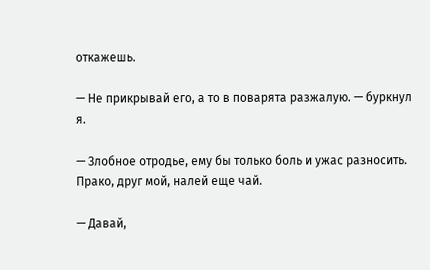откажешь.

— Не прикрывай его, а то в поварята разжалую. — буркнул я.

— Злобное отродье, ему бы только боль и ужас разносить. Прако, друг мой, налей еще чай.

— Давай,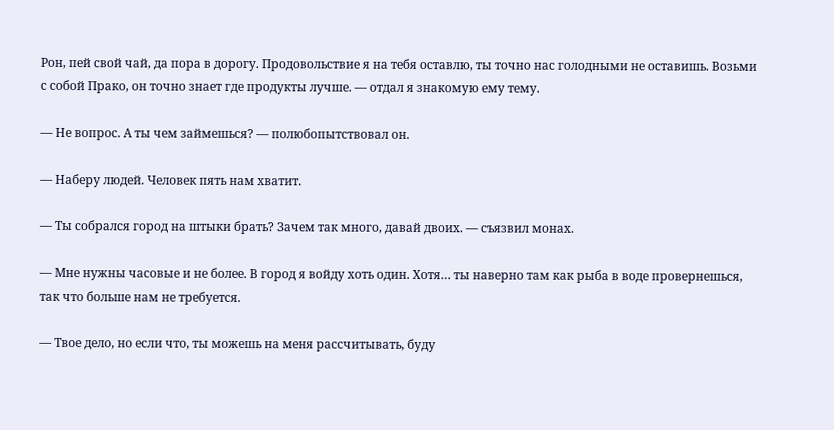Рон, пей свой чай, да пора в дорогу. Продовольствие я на тебя оставлю, ты точно нас голодными не оставишь. Возьми с собой Прако, он точно знает где продукты лучше. — отдал я знакомую ему тему.

— Не вопрос. А ты чем займешься? — полюбопытствовал он.

— Наберу людей. Человек пять нам хватит.

— Ты собрался город на штыки брать? Зачем так много, давай двоих. — съязвил монах.

— Мне нужны часовые и не более. В город я войду хоть один. Хотя… ты наверно там как рыба в воде провернешься, так что больше нам не требуется.

— Твое дело, но если что, ты можешь на меня рассчитывать, буду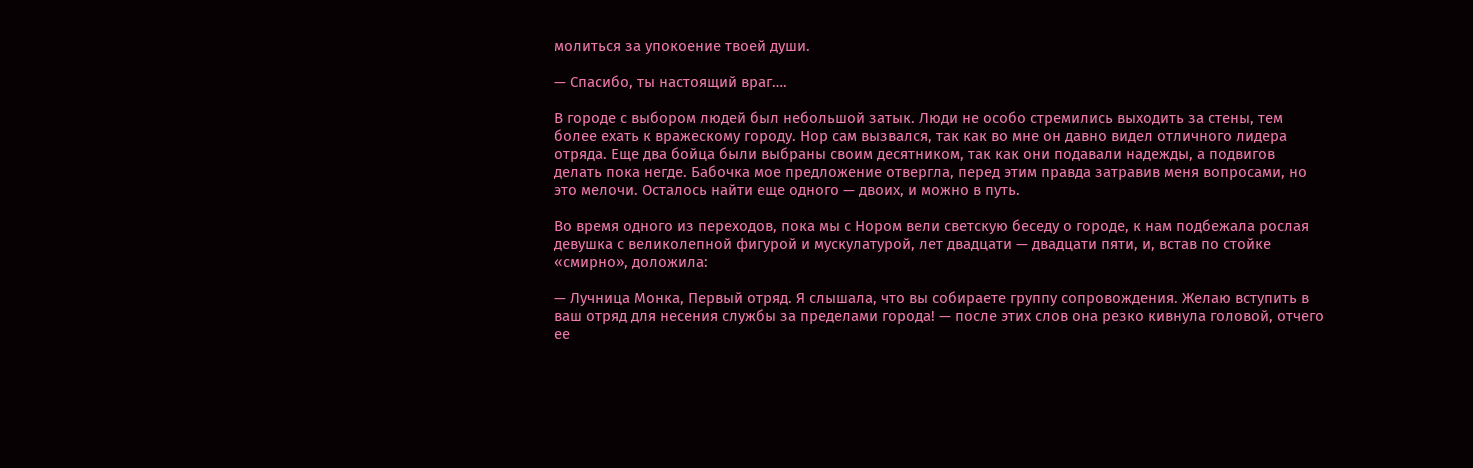молиться за упокоение твоей души.

— Спасибо, ты настоящий враг….

В городе с выбором людей был небольшой затык. Люди не особо стремились выходить за стены, тем более ехать к вражескому городу. Нор сам вызвался, так как во мне он давно видел отличного лидера отряда. Еще два бойца были выбраны своим десятником, так как они подавали надежды, а подвигов делать пока негде. Бабочка мое предложение отвергла, перед этим правда затравив меня вопросами, но это мелочи. Осталось найти еще одного — двоих, и можно в путь.

Во время одного из переходов, пока мы с Нором вели светскую беседу о городе, к нам подбежала рослая девушка с великолепной фигурой и мускулатурой, лет двадцати — двадцати пяти, и, встав по стойке «смирно», доложила:

— Лучница Монка, Первый отряд. Я слышала, что вы собираете группу сопровождения. Желаю вступить в ваш отряд для несения службы за пределами города! — после этих слов она резко кивнула головой, отчего ее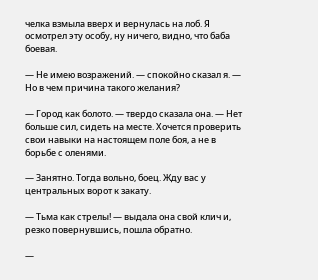челка взмыла вверх и вернулась на лоб. Я осмотрел эту особу, ну ничего, видно, что баба боевая.

— Не имею возражений. — спокойно сказал я. — Но в чем причина такого желания?

— Город как болото. — твердо сказала она. — Нет больше сил, сидеть на месте. Хочется проверить свои навыки на настоящем поле боя, а не в борьбе с оленями.

— Занятно. Тогда вольно, боец. Жду вас у центральных ворот к закату.

— Тьма как стрелы! — выдала она свой клич и, резко повернувшись, пошла обратно.

—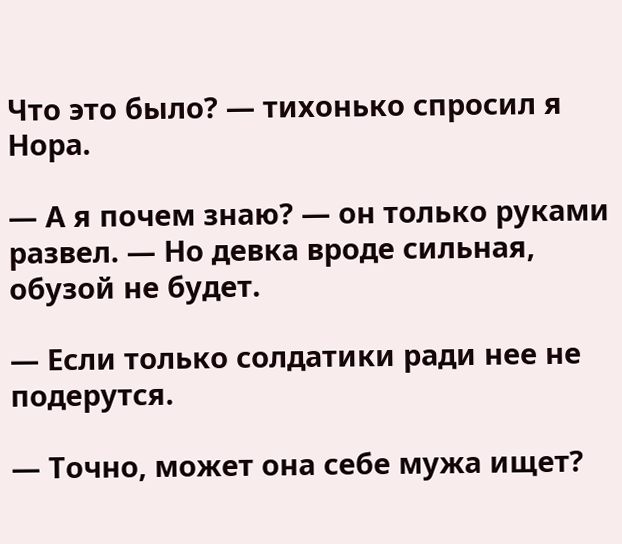Что это было? — тихонько спросил я Нора.

— А я почем знаю? — он только руками развел. — Но девка вроде сильная, обузой не будет.

— Если только солдатики ради нее не подерутся.

— Точно, может она себе мужа ищет?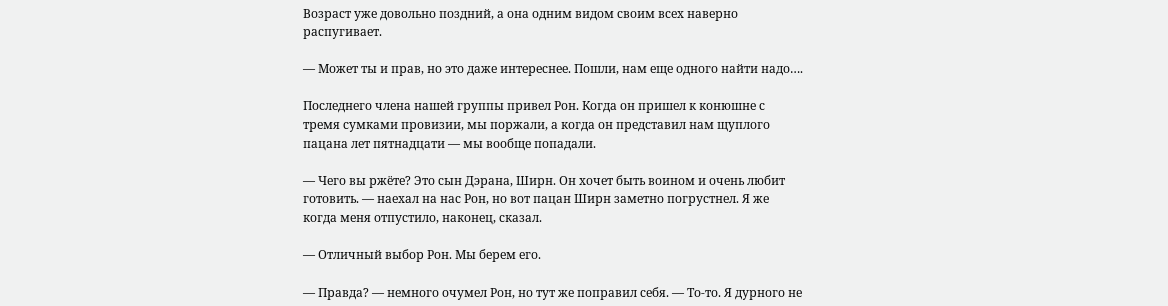Возраст уже довольно поздний, а она одним видом своим всех наверно распугивает.

— Может ты и прав, но это даже интереснее. Пошли, нам еще одного найти надо….

Последнего члена нашей группы привел Рон. Когда он пришел к конюшне с тремя сумками провизии, мы поржали, а когда он представил нам щуплого пацана лет пятнадцати — мы вообще попадали.

— Чего вы ржёте? Это сын Дэрана, Ширн. Он хочет быть воином и очень любит готовить. — наехал на нас Рон, но вот пацан Ширн заметно погрустнел. Я же когда меня отпустило, наконец, сказал.

— Отличный выбор Рон. Мы берем его.

— Правда? — немного очумел Рон, но тут же поправил себя. — То-то. Я дурного не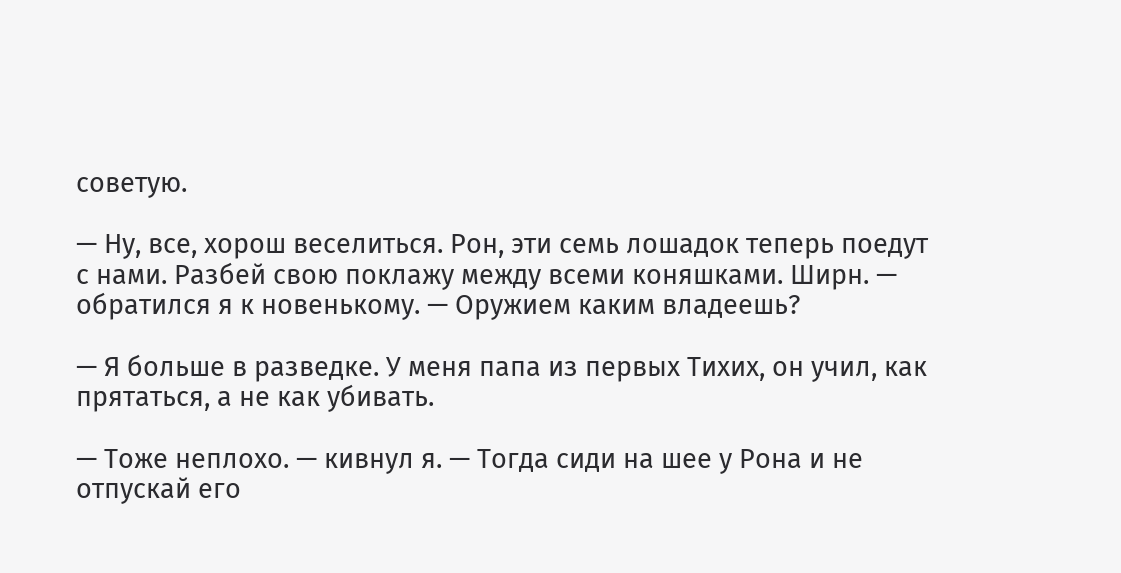советую.

— Ну, все, хорош веселиться. Рон, эти семь лошадок теперь поедут с нами. Разбей свою поклажу между всеми коняшками. Ширн. — обратился я к новенькому. — Оружием каким владеешь?

— Я больше в разведке. У меня папа из первых Тихих, он учил, как прятаться, а не как убивать.

— Тоже неплохо. — кивнул я. — Тогда сиди на шее у Рона и не отпускай его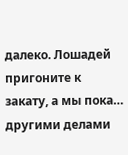далеко. Лошадей пригоните к закату, а мы пока… другими делами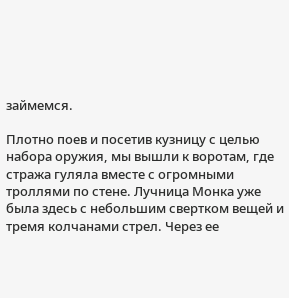займемся.

Плотно поев и посетив кузницу с целью набора оружия, мы вышли к воротам, где стража гуляла вместе с огромными троллями по стене. Лучница Монка уже была здесь с небольшим свертком вещей и тремя колчанами стрел. Через ее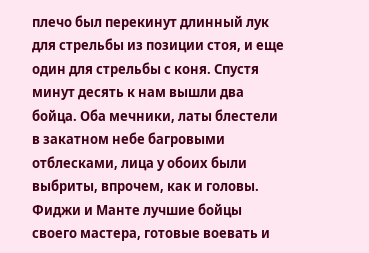плечо был перекинут длинный лук для стрельбы из позиции стоя, и еще один для стрельбы с коня. Спустя минут десять к нам вышли два бойца. Оба мечники, латы блестели в закатном небе багровыми отблесками, лица у обоих были выбриты, впрочем, как и головы. Фиджи и Манте лучшие бойцы своего мастера, готовые воевать и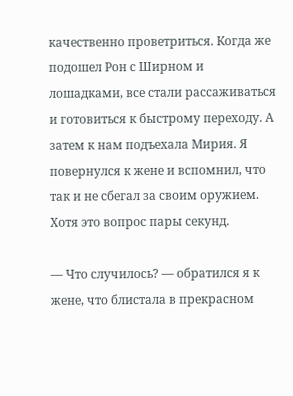качественно проветриться. Когда же подошел Рон с Ширном и лошадками, все стали рассаживаться и готовиться к быстрому переходу. А затем к нам подъехала Мирия. Я повернулся к жене и вспомнил, что так и не сбегал за своим оружием. Хотя это вопрос пары секунд.

— Что случилось? — обратился я к жене, что блистала в прекрасном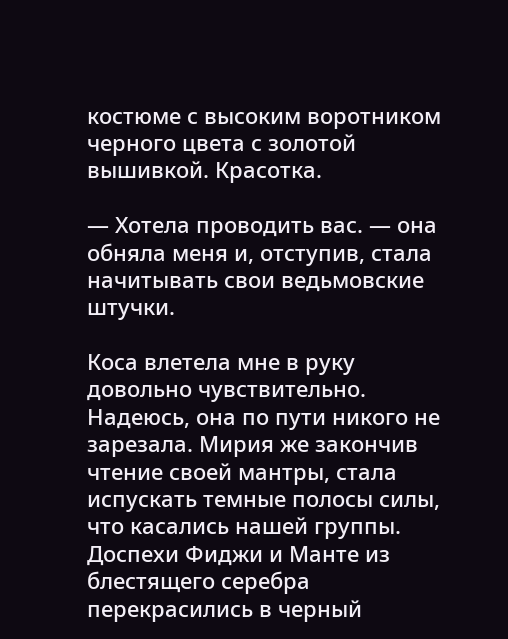костюме с высоким воротником черного цвета с золотой вышивкой. Красотка.

— Хотела проводить вас. — она обняла меня и, отступив, стала начитывать свои ведьмовские штучки.

Коса влетела мне в руку довольно чувствительно. Надеюсь, она по пути никого не зарезала. Мирия же закончив чтение своей мантры, стала испускать темные полосы силы, что касались нашей группы. Доспехи Фиджи и Манте из блестящего серебра перекрасились в черный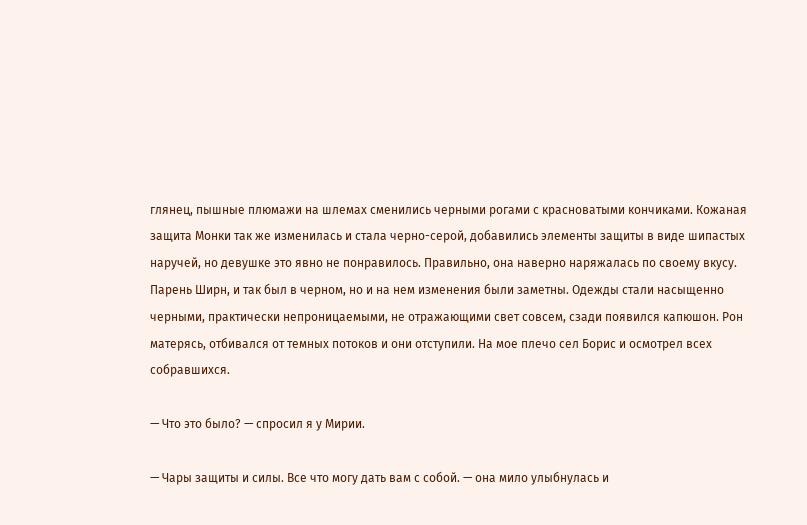глянец, пышные плюмажи на шлемах сменились черными рогами с красноватыми кончиками. Кожаная защита Монки так же изменилась и стала черно-серой, добавились элементы защиты в виде шипастых наручей, но девушке это явно не понравилось. Правильно, она наверно наряжалась по своему вкусу. Парень Ширн, и так был в черном, но и на нем изменения были заметны. Одежды стали насыщенно черными, практически непроницаемыми, не отражающими свет совсем, сзади появился капюшон. Рон матерясь, отбивался от темных потоков и они отступили. На мое плечо сел Борис и осмотрел всех собравшихся.

— Что это было? — спросил я у Мирии.

— Чары защиты и силы. Все что могу дать вам с собой. — она мило улыбнулась и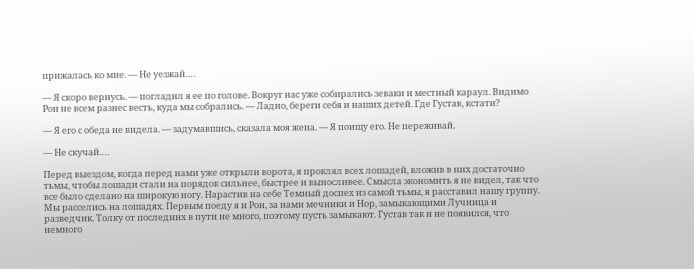прижалась ко мне. — Не уезжай….

— Я скоро вернусь. — погладил я ее по голове. Вокруг нас уже собирались зеваки и местный караул. Видимо Рон не всем разнес весть, куда мы собрались. — Ладно, береги себя и наших детей. Где Густав, кстати?

— Я его с обеда не видела. — задумавшись, сказала моя жена. — Я поищу его. Не переживай.

— Не скучай….

Перед выездом, когда перед нами уже открыли ворота, я проклял всех лошадей, вложив в них достаточно тьмы, чтобы лошади стали на порядок сильнее, быстрее и выносливее. Смысла экономить я не видел, так что все было сделано на широкую ногу. Нарастив на себе Темный доспех из самой тьмы, я расставил нашу группу. Мы расселись на лошадях. Первым поеду я и Рон, за нами мечники и Нор, замыкающими Лучница и разведчик. Толку от последних в пути не много, поэтому пусть замыкают. Густав так и не появился, что немного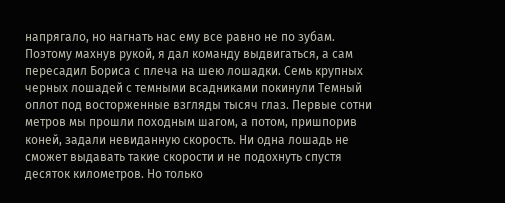напрягало, но нагнать нас ему все равно не по зубам. Поэтому махнув рукой, я дал команду выдвигаться, а сам пересадил Бориса с плеча на шею лошадки. Семь крупных черных лошадей с темными всадниками покинули Темный оплот под восторженные взгляды тысяч глаз. Первые сотни метров мы прошли походным шагом, а потом, пришпорив коней, задали невиданную скорость. Ни одна лошадь не сможет выдавать такие скорости и не подохнуть спустя десяток километров. Но только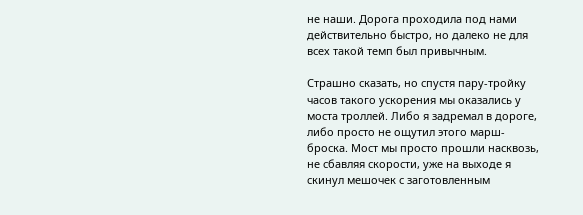не наши. Дорога проходила под нами действительно быстро, но далеко не для всех такой темп был привычным.

Страшно сказать, но спустя пару-тройку часов такого ускорения мы оказались у моста троллей. Либо я задремал в дороге, либо просто не ощутил этого марш-броска. Мост мы просто прошли насквозь, не сбавляя скорости, уже на выходе я скинул мешочек с заготовленным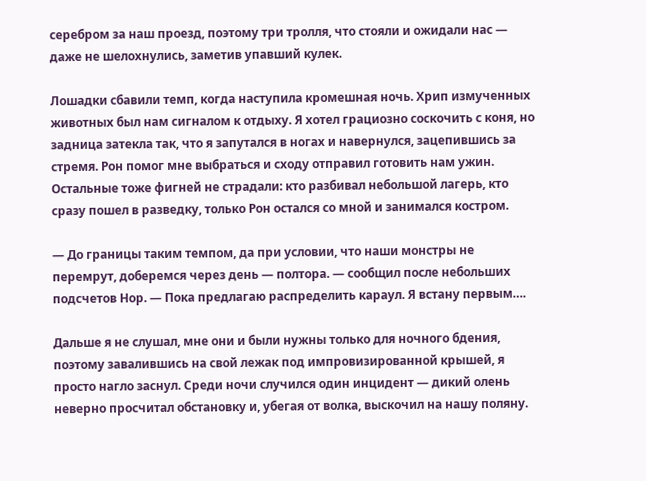серебром за наш проезд, поэтому три тролля, что стояли и ожидали нас — даже не шелохнулись, заметив упавший кулек.

Лошадки сбавили темп, когда наступила кромешная ночь. Хрип измученных животных был нам сигналом к отдыху. Я хотел грациозно соскочить с коня, но задница затекла так, что я запутался в ногах и навернулся, зацепившись за стремя. Рон помог мне выбраться и сходу отправил готовить нам ужин. Остальные тоже фигней не страдали: кто разбивал небольшой лагерь, кто сразу пошел в разведку, только Рон остался со мной и занимался костром.

— До границы таким темпом, да при условии, что наши монстры не перемрут, доберемся через день — полтора. — сообщил после небольших подсчетов Нор. — Пока предлагаю распределить караул. Я встану первым….

Дальше я не слушал, мне они и были нужны только для ночного бдения, поэтому завалившись на свой лежак под импровизированной крышей, я просто нагло заснул. Среди ночи случился один инцидент — дикий олень неверно просчитал обстановку и, убегая от волка, выскочил на нашу поляну.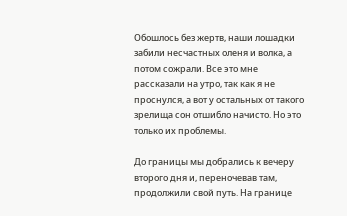Обошлось без жертв, наши лошадки забили несчастных оленя и волка, а потом сожрали. Все это мне рассказали на утро, так как я не проснулся, а вот у остальных от такого зрелища сон отшибло начисто. Но это только их проблемы.

До границы мы добрались к вечеру второго дня и, переночевав там, продолжили свой путь. На границе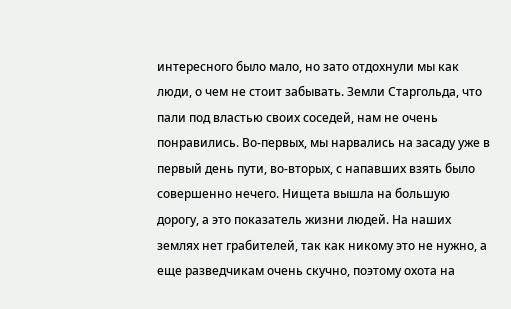интересного было мало, но зато отдохнули мы как люди, о чем не стоит забывать. Земли Старгольда, что пали под властью своих соседей, нам не очень понравились. Во-первых, мы нарвались на засаду уже в первый день пути, во-вторых, с напавших взять было совершенно нечего. Нищета вышла на большую дорогу, а это показатель жизни людей. На наших землях нет грабителей, так как никому это не нужно, а еще разведчикам очень скучно, поэтому охота на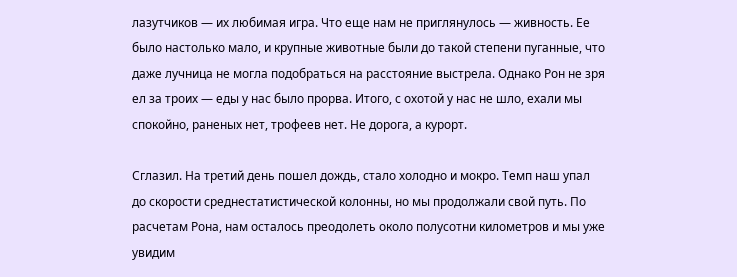лазутчиков — их любимая игра. Что еще нам не приглянулось — живность. Ее было настолько мало, и крупные животные были до такой степени пуганные, что даже лучница не могла подобраться на расстояние выстрела. Однако Рон не зря ел за троих — еды у нас было прорва. Итого, с охотой у нас не шло, ехали мы спокойно, раненых нет, трофеев нет. Не дорога, а курорт.

Сглазил. На третий день пошел дождь, стало холодно и мокро. Темп наш упал до скорости среднестатистической колонны, но мы продолжали свой путь. По расчетам Рона, нам осталось преодолеть около полусотни километров и мы уже увидим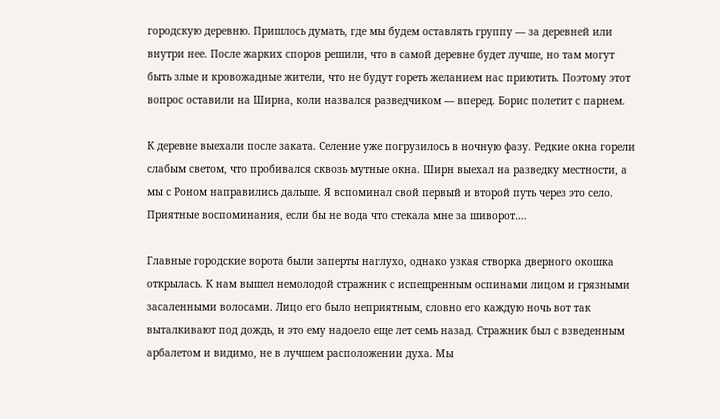городскую деревню. Пришлось думать, где мы будем оставлять группу — за деревней или внутри нее. После жарких споров решили, что в самой деревне будет лучше, но там могут быть злые и кровожадные жители, что не будут гореть желанием нас приютить. Поэтому этот вопрос оставили на Ширна, коли назвался разведчиком — вперед. Борис полетит с парнем.

К деревне выехали после заката. Селение уже погрузилось в ночную фазу. Редкие окна горели слабым светом, что пробивался сквозь мутные окна. Ширн выехал на разведку местности, а мы с Роном направились дальше. Я вспоминал свой первый и второй путь через это село. Приятные воспоминания, если бы не вода что стекала мне за шиворот….

Главные городские ворота были заперты наглухо, однако узкая створка дверного окошка открылась. К нам вышел немолодой стражник с испещренным оспинами лицом и грязными засаленными волосами. Лицо его было неприятным, словно его каждую ночь вот так выталкивают под дождь, и это ему надоело еще лет семь назад. Стражник был с взведенным арбалетом и видимо, не в лучшем расположении духа. Мы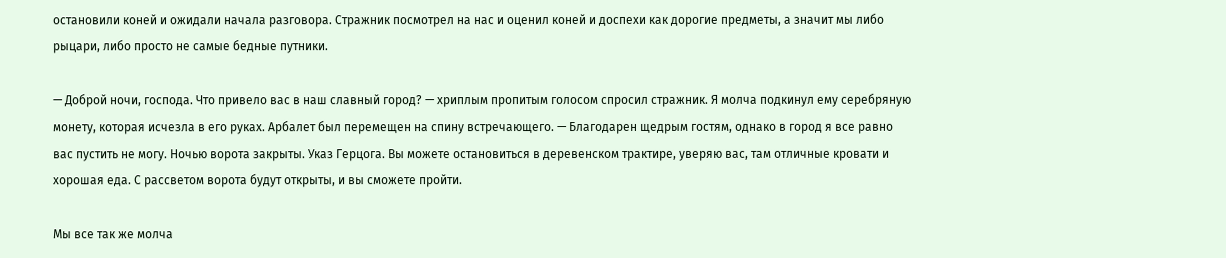остановили коней и ожидали начала разговора. Стражник посмотрел на нас и оценил коней и доспехи как дорогие предметы, а значит мы либо рыцари, либо просто не самые бедные путники.

— Доброй ночи, господа. Что привело вас в наш славный город? — хриплым пропитым голосом спросил стражник. Я молча подкинул ему серебряную монету, которая исчезла в его руках. Арбалет был перемещен на спину встречающего. — Благодарен щедрым гостям, однако в город я все равно вас пустить не могу. Ночью ворота закрыты. Указ Герцога. Вы можете остановиться в деревенском трактире, уверяю вас, там отличные кровати и хорошая еда. С рассветом ворота будут открыты, и вы сможете пройти.

Мы все так же молча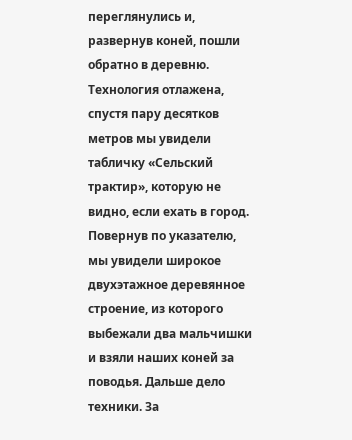переглянулись и, развернув коней, пошли обратно в деревню. Технология отлажена, спустя пару десятков метров мы увидели табличку «Сельский трактир», которую не видно, если ехать в город. Повернув по указателю, мы увидели широкое двухэтажное деревянное строение, из которого выбежали два мальчишки и взяли наших коней за поводья. Дальше дело техники. За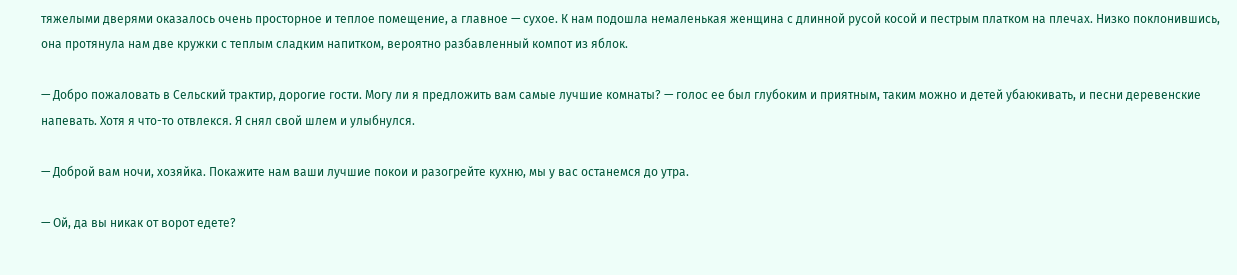тяжелыми дверями оказалось очень просторное и теплое помещение, а главное — сухое. К нам подошла немаленькая женщина с длинной русой косой и пестрым платком на плечах. Низко поклонившись, она протянула нам две кружки с теплым сладким напитком, вероятно разбавленный компот из яблок.

— Добро пожаловать в Сельский трактир, дорогие гости. Могу ли я предложить вам самые лучшие комнаты? — голос ее был глубоким и приятным, таким можно и детей убаюкивать, и песни деревенские напевать. Хотя я что-то отвлекся. Я снял свой шлем и улыбнулся.

— Доброй вам ночи, хозяйка. Покажите нам ваши лучшие покои и разогрейте кухню, мы у вас останемся до утра.

— Ой, да вы никак от ворот едете?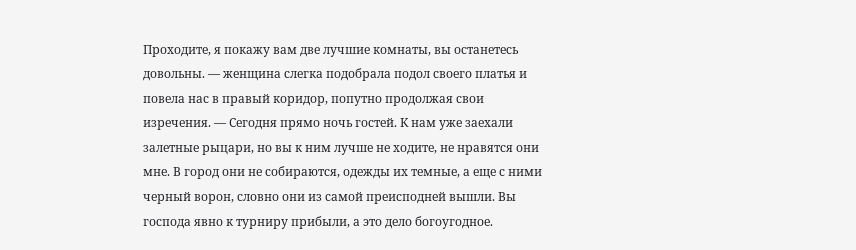Проходите, я покажу вам две лучшие комнаты, вы останетесь довольны. — женщина слегка подобрала подол своего платья и повела нас в правый коридор, попутно продолжая свои изречения. — Сегодня прямо ночь гостей. К нам уже заехали залетные рыцари, но вы к ним лучше не ходите, не нравятся они мне. В город они не собираются, одежды их темные, а еще с ними черный ворон, словно они из самой преисподней вышли. Вы господа явно к турниру прибыли, а это дело богоугодное.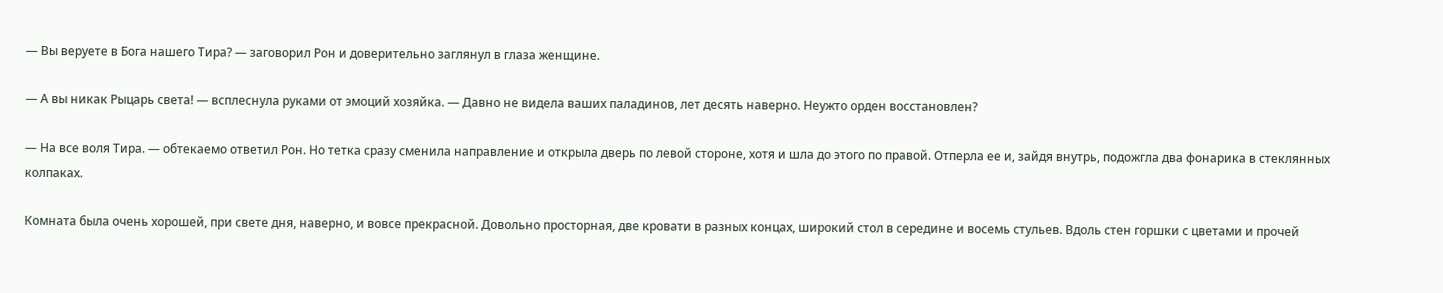— Вы веруете в Бога нашего Тира? — заговорил Рон и доверительно заглянул в глаза женщине.

— А вы никак Рыцарь света! — всплеснула руками от эмоций хозяйка. — Давно не видела ваших паладинов, лет десять наверно. Неужто орден восстановлен?

— На все воля Тира. — обтекаемо ответил Рон. Но тетка сразу сменила направление и открыла дверь по левой стороне, хотя и шла до этого по правой. Отперла ее и, зайдя внутрь, подожгла два фонарика в стеклянных колпаках.

Комната была очень хорошей, при свете дня, наверно, и вовсе прекрасной. Довольно просторная, две кровати в разных концах, широкий стол в середине и восемь стульев. Вдоль стен горшки с цветами и прочей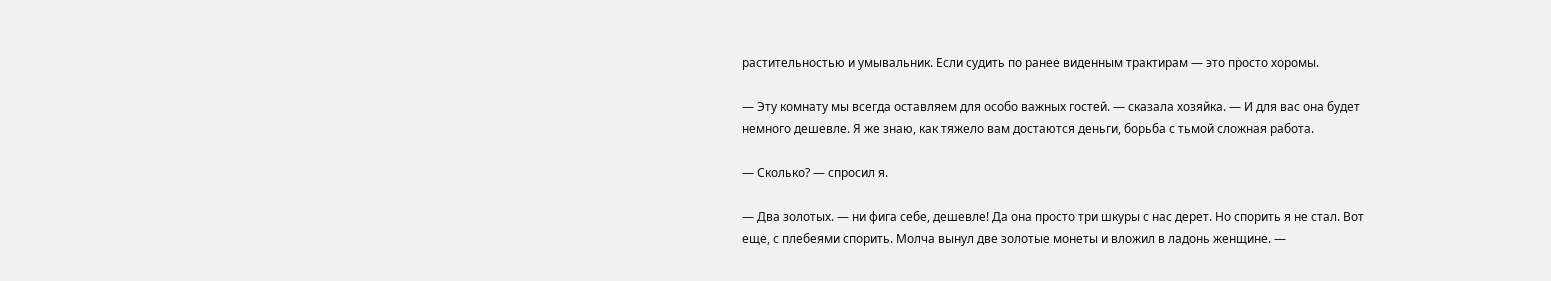растительностью и умывальник. Если судить по ранее виденным трактирам — это просто хоромы.

— Эту комнату мы всегда оставляем для особо важных гостей. — сказала хозяйка. — И для вас она будет немного дешевле. Я же знаю, как тяжело вам достаются деньги, борьба с тьмой сложная работа.

— Сколько? — спросил я.

— Два золотых. — ни фига себе, дешевле! Да она просто три шкуры с нас дерет. Но спорить я не стал. Вот еще, с плебеями спорить. Молча вынул две золотые монеты и вложил в ладонь женщине. —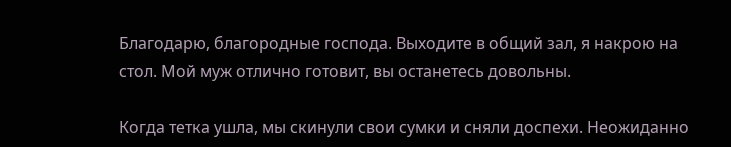Благодарю, благородные господа. Выходите в общий зал, я накрою на стол. Мой муж отлично готовит, вы останетесь довольны.

Когда тетка ушла, мы скинули свои сумки и сняли доспехи. Неожиданно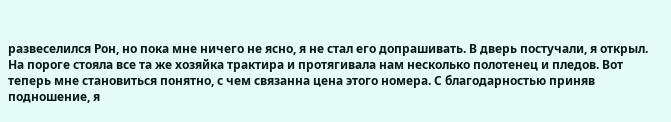развеселился Рон, но пока мне ничего не ясно, я не стал его допрашивать. В дверь постучали, я открыл. На пороге стояла все та же хозяйка трактира и протягивала нам несколько полотенец и пледов. Вот теперь мне становиться понятно, с чем связанна цена этого номера. С благодарностью приняв подношение, я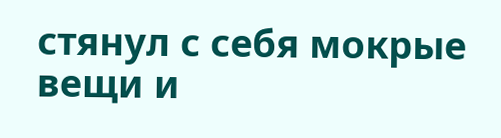стянул с себя мокрые вещи и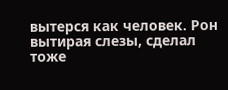вытерся как человек. Рон вытирая слезы, сделал тоже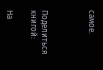самое.



Поделиться книгой:

На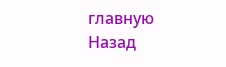главную
Назад